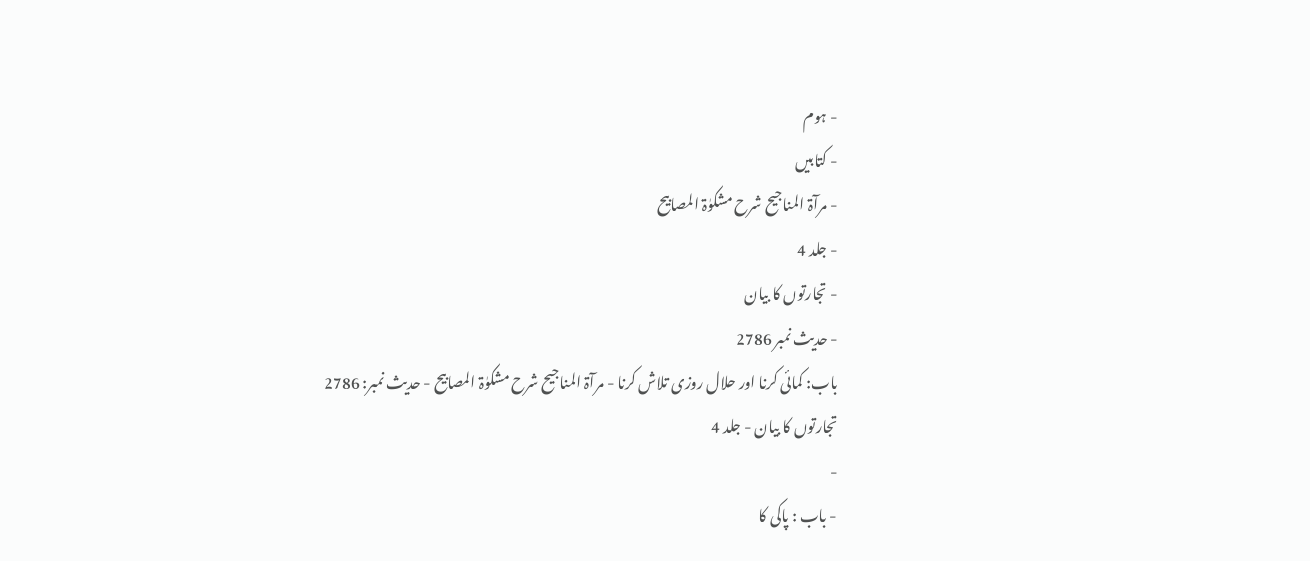- ہوم
- کتابیں
- مرآۃ المناجیح شرح مشکوٰۃ المصابیح
- جلد 4
- تجارتوں کا بیان
- حدیث نمبر 2786
باب: کمائی کرنا اور حلال روزی تلاش کرنا - مرآۃ المناجیح شرح مشکوٰۃ المصابیح - حدیث نمبر: 2786
تجارتوں کا بیان - جلد 4
-
- باب : پاکی کا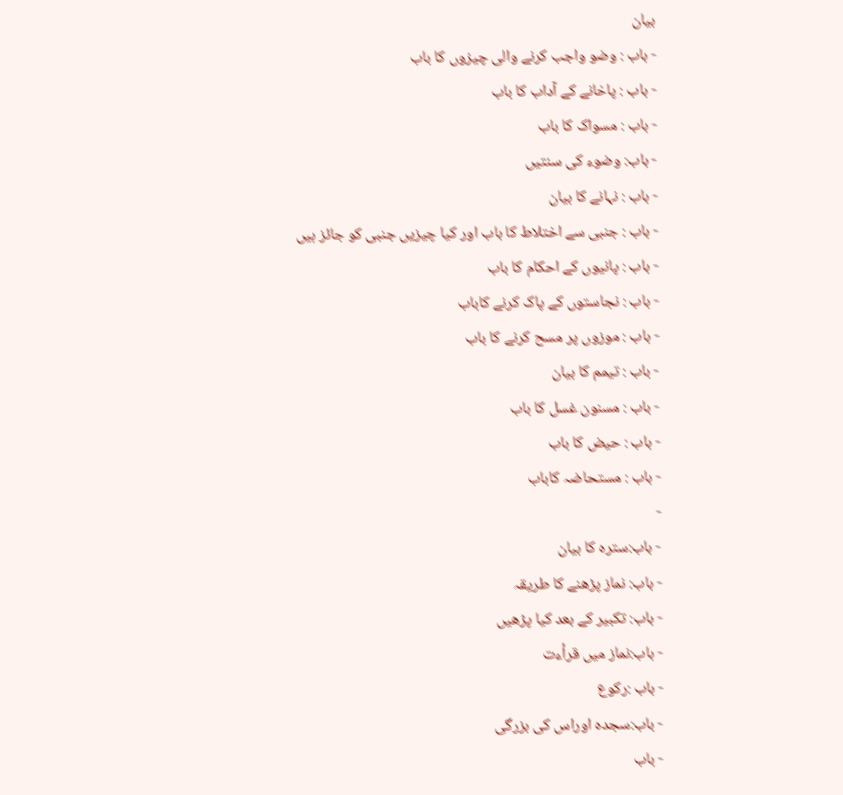بیان
- باب : وضو واجب کرنے والی چیزوں کا باب
- باب : پاخانے کے آداب کا باب
- باب : مسواک کا باب
- باب: وضوء کی سنتیں
- باب : نہانے کا بیان
- باب : جنبی سے اختلاط کا باب اور کیا چیزیں جنبی کو جائز ہیں
- باب : پانیوں کے احکام کا باب
- باب : نجاستوں کے پاک کرنے کاباب
- باب : موزوں پر مسح کرنے کا باب
- باب : تیمم کا بیان
- باب : مسنون غسل کا باب
- باب : حیض کا باب
- باب : مستحاضہ کاباب
-
- باب:سترہ کا بیان
- باب: نماز پڑھنے کا طریقہ
- باب: تکبیر کے بعد کیا پڑھیں
- باب:نماز میں قرأءت
- باب :رکوع
- باب:سجدہ اوراس کی بزرگی
- باب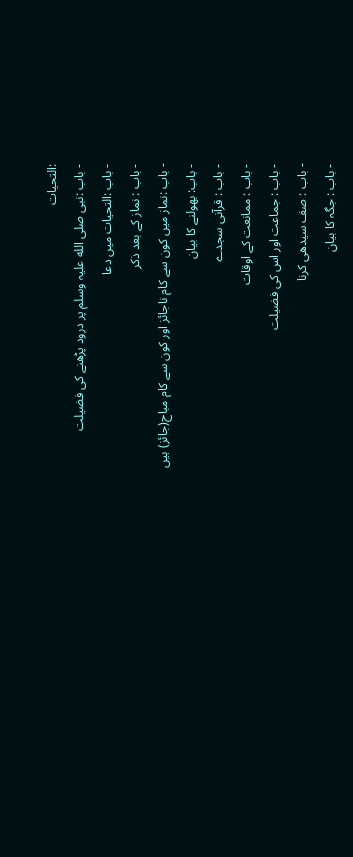:التحیات
- باب :نبی صلی الله علیہ وسلم پر درود پڑھنے کی فضیلت
- باب :التحیات میں دعا
- باب : نماز کے بعد ذکر
- باب :نماز میں کون سے کام ناجائز اور کون سے کام مباح(جائز) ہیں
- باب: بھولنے کا بیان
- باب : قرآنی سجدے
- باب : ممانعت کے اوقات
- باب : جماعت اور اس کی فضیلت
- باب : صف سیدھی کرنا
- باب : جگہ کا بیان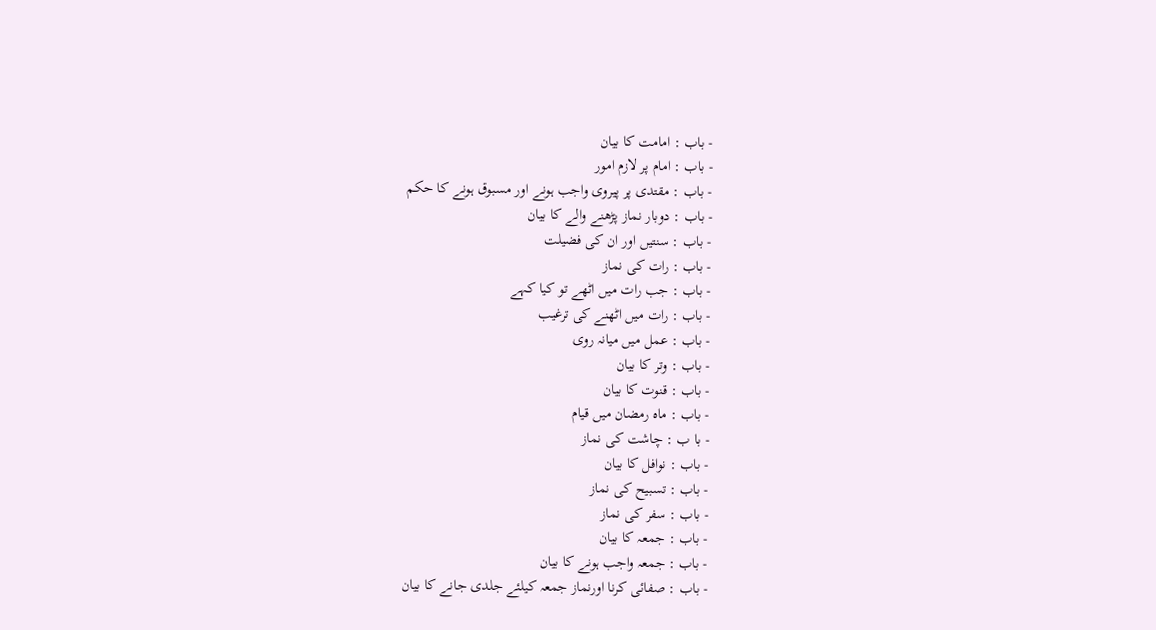- باب : امامت کا بیان
- باب : امام پر لازم امور
- باب : مقتدی پر پیروی واجب ہونے اور مسبوق ہونے كا حکم
- باب : دوبار نماز پڑھنے والے کا بیان
- باب : سنتیں اور ان کی فضیلت
- باب : رات کی نماز
- باب : جب رات میں اٹھے تو کیا کہے
- باب : رات میں اٹھنے کی ترغیب
- باب : عمل میں میانہ روی
- باب : وتر کا بیان
- باب : قنوت کا بیان
- باب : ماہ رمضان میں قیام
- با ب : چاشت کی نماز
- باب : نوافل کا بیان
- باب : تسبیح کی نماز
- باب : سفر کی نماز
- باب : جمعہ کا بیان
- باب : جمعہ واجب ہونے کا بیان
- باب : صفائی کرنا اورنماز جمعہ کیلئے جلدی جانے کا بیان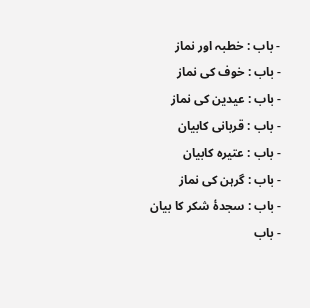- باب : خطبہ اور نماز
- باب : خوف کی نماز
- باب : عیدین کی نماز
- باب : قربانی کابيان
- باب : عتیرہ کابیان
- باب : گرہن کی نماز
- باب : سجدۂ شکر کا بیان
- باب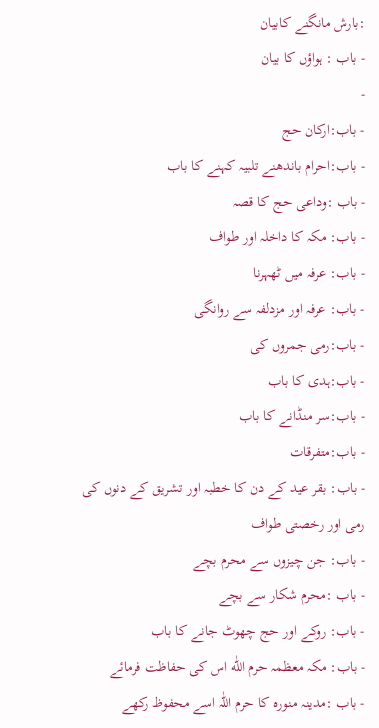:بارش مانگنے کابیان
- باب : ہواؤں کا بیان
-
- باب:ارکان حج
- باب:احرام باندھنے تلبیہ کہنے کا باب
- باب :وداعی حج کا قصہ
- باب: مکہ کا داخلہ اور طواف
- باب: عرفہ میں ٹھہرنا
- باب: عرفہ اور مزدلفہ سے روانگی
- باب:رمی جمروں کی
- باب:ہدی کا باب
- باب:سر منڈانے کا باب
- باب:متفرقات
- باب: بقر عید کے دن کا خطبہ اور تشریق کے دنوں کی رمی اور رخصتی طواف
- باب: جن چیزوں سے محرم بچے
- باب :محرم شکار سے بچے
- باب: روکے اور حج چھوٹ جانے کا باب
- باب: مکہ معظمہ حرم اللّٰه اس کی حفاظت فرمائے
- باب :مدینہ منورہ کا حرم اللّٰہ اسے محفوظ رکھے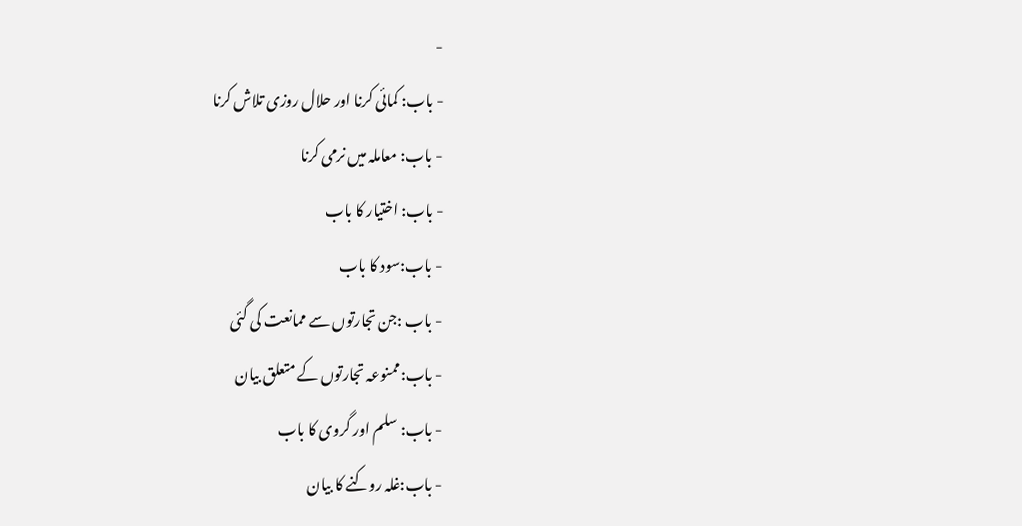-
- باب: کمائی کرنا اور حلال روزی تلاش کرنا
- باب: معاملہ میں نرمی کرنا
- باب: اختیار کا باب
- باب:سود کا باب
- باب :جن تجارتوں سے ممانعت کی گئی
- باب:ممنوعہ تجارتوں کے متعلق بیان
- باب: سلم اور گروی کا باب
- باب:غلہ روکنے کا بیان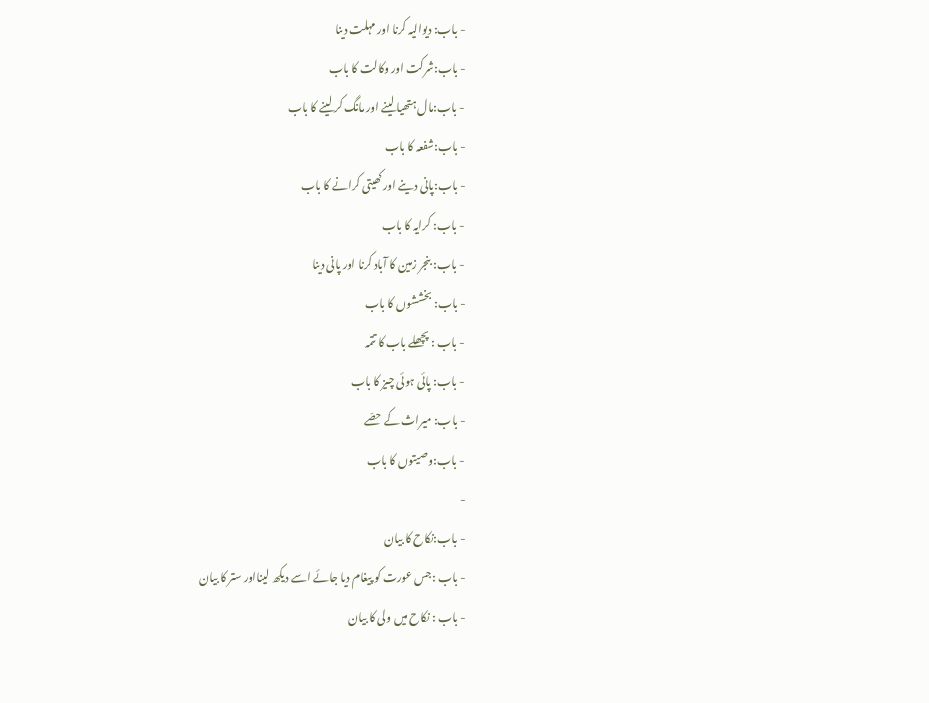- باب: دیوالیہ کرنا اور مہلت دینا
- باب:شرکت اور وکالت کا باب
- باب:مال ہتھیا لینے اور مانگ کر لینے کا باب
- باب:شفعہ کا باب
- باب:پانی دینے اور کھیتی کرانے کا باب
- باب: کرایہ کا باب
- باب: بنجر زمین کا آباد کرنا اور پانی دینا
- باب: بخششوں کا باب
- باب : پچھلے باب کا تتمہ
- باب: پائی ہوئی چیز کا باب
- باب: میراث کے حصّے
- باب:وصیتوں کا باب
-
- باب:نکاح کا بیان
- باب :جس عورت کو پیغام دیا جائے اسے دیکھ لینااور ستر کا بیان
- باب : نکاح میں ولی کا بیان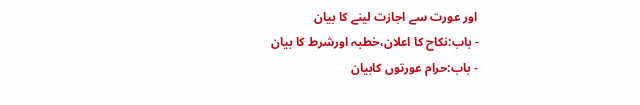اور عورت سے اجازت لینے کا بیان
- باب:نکاح کا اعلان،خطبہ اورشرط کا بیان
- باب:حرام عورتوں کابیان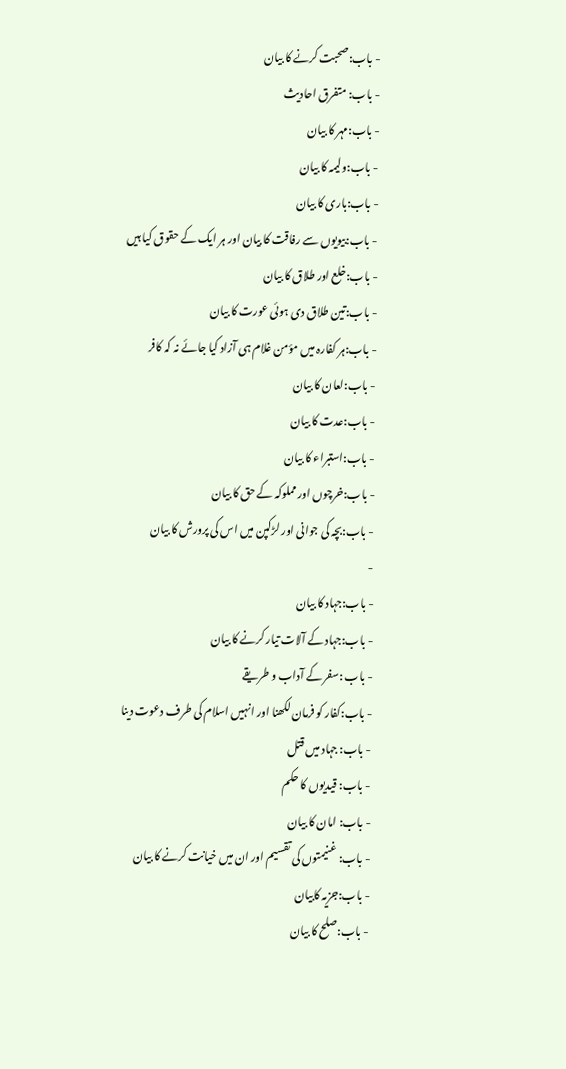- باب:صحبت کرنے کا بیان
- باب: متفرق احادیث
- باب:مہر کا بیان
- باب:ولیمہ کا بیان
- باب:باری کا بیان
- باب:بیویوں سے رفاقت کا بیان اور ہر ایک کے حقوق کیا ہیں
- باب:خلع اور طلاق کا بیان
- باب:تین طلاق دی ہوئی عورت کا بیان
- باب:ہر کفارہ میں مؤمن غلام ہی آزاد کیا جائے نہ کہ کافر
- باب:لعان کا بیان
- باب:عدت کا بیان
- باب:استبراء کا بیان
- باب:خرچوں اور مملوکہ کے حق کا بیان
- باب:بچہ کی جوانی اور لڑکپن میں اس کی پرورش کا بیان
-
- باب:جہاد کا بیان
- باب:جہاد کے آلات تیار کرنے کا بیان
- باب :سفر کے آداب و طریقے
- باب:کفار کو فرمان لکھنا اور انہیں اسلام کی طرف دعوت دینا
- باب: جہاد میں قتل
- باب: قیدیوں کا حکم
- باب: امان کا بیان
- باب: غنیمتوں کی تقسیم اور ان میں خیانت کرنے کا بیان
- باب:جزیہ کابیان
- باب:صلح کا بیان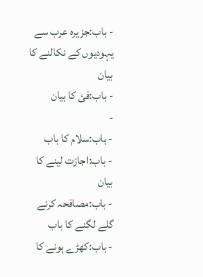- باب:جزیرہ عرب سے یہودیوں کے نکالنے کا بیان
- باب:فئ کا بیان
-
- باب:سلام کا باب
- باب:اجازت لینے کا بیان
- باب:مصافحہ کرنے گلے لگنے کا باب
- باب:کھڑے ہونے کا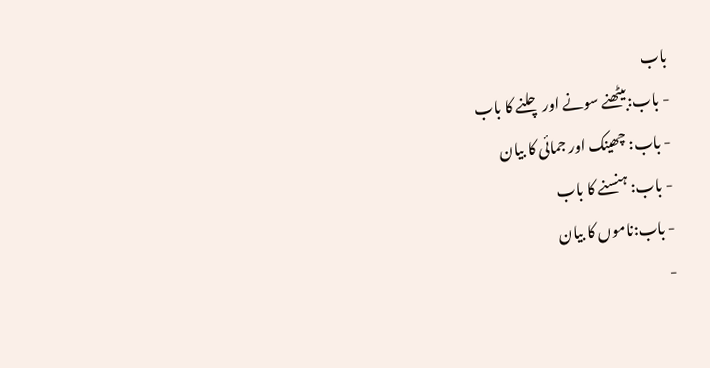باب
- باب:بیٹھنے سونے اور چلنے کا باب
- باب: چھینک اور جمائی کا بیان
- باب: ہنسنے کا باب
- باب:ناموں کا بیان
-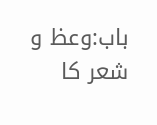باب:وعظ و شعر کا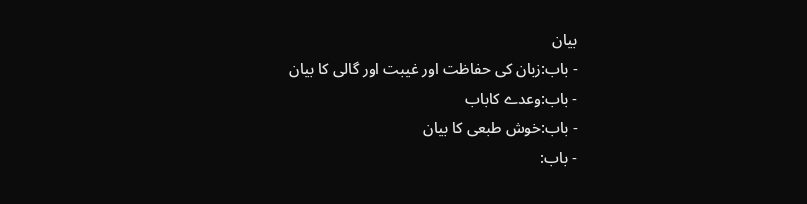بیان
- باب:زبان کی حفاظت اور غیبت اور گالی کا بیان
- باب:وعدے کاباب
- باب:خوش طبعی کا بیان
- باب: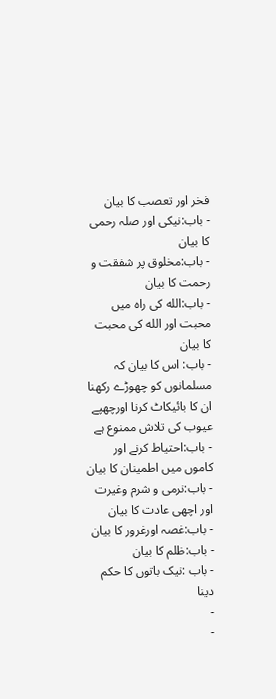فخر اور تعصب کا بیان
- باب:نیکی اور صلہ رحمی کا بیان
- باب:مخلوق پر شفقت و رحمت کا بیان
- باب:الله کی راہ میں محبت اور الله کی محبت کا بیان
- باب: اس کا بیان کہ مسلمانوں کو چھوڑے رکھنا ان کا بائیکاٹ کرنا اورچھپے عیوب کی تلاش ممنوع ہے
- باب:احتیاط کرنے اور کاموں میں اطمینان کا بیان
- باب:نرمی و شرم وغیرت اور اچھی عادت کا بیان
- باب:غصہ اورغرور کا بیان
- باب:ظلم کا بیان
- باب :نیک باتوں کا حکم دینا
-
-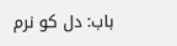باب: دل کو نرم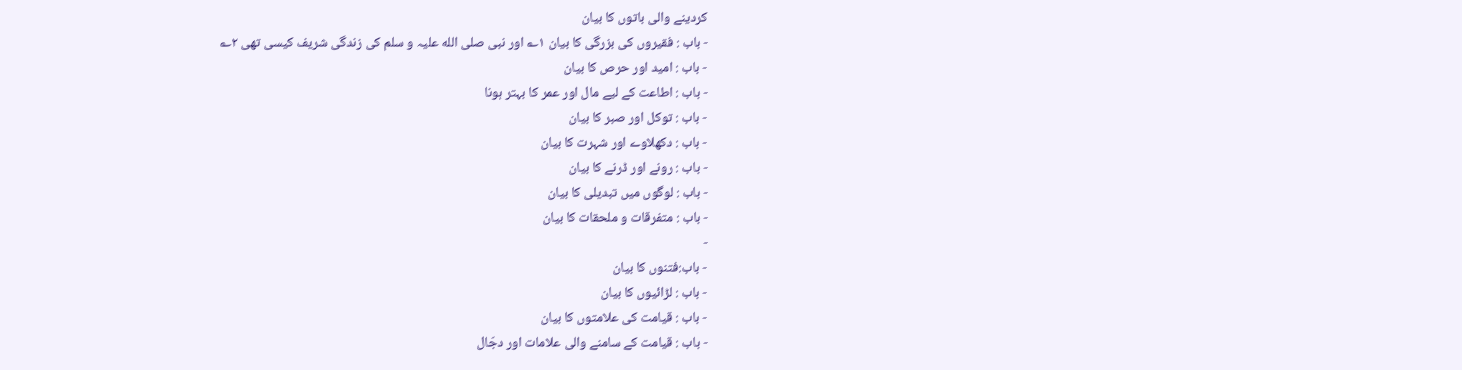کردینے والی باتوں کا بیان
- باب : فقیروں کی بزرگی کا بیان ۱؎ اور نبی صلی الله علیہ و سلم کی زندگی شریف کیسی تھی ۲؎
- باب : امید اور حرص کا بیان
- باب : اطاعت کے لیے مال اور عمر کا بہتر ہونا
- باب : توکل اور صبر کا بیان
- باب : دکھلاوے اور شہرت کا بیان
- باب : رونے اور ڈرنے کا بیان
- باب : لوگوں میں تبدیلی کا بیان
- باب : متفرقات و ملحقات کا بیان
-
- باب:فتنوں کا بیان
- باب : لڑائیوں کا بیان
- باب : قیامت کی علامتوں کا بیان
- باب : قیامت کے سامنے والی علامات اور دجّال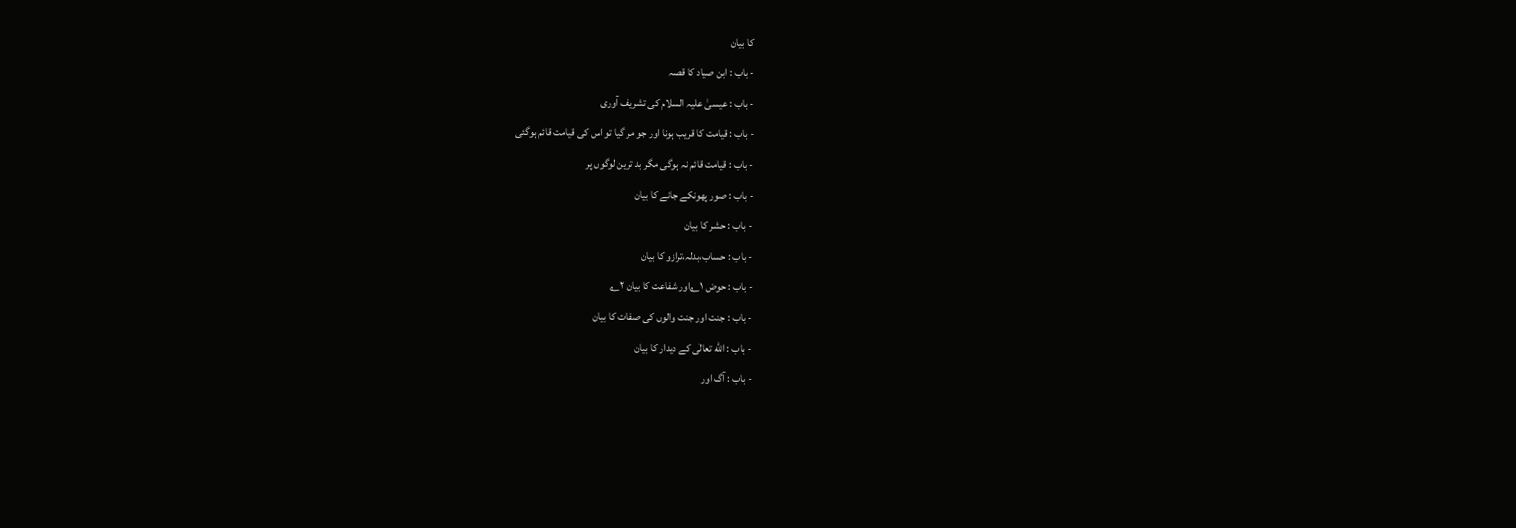کا بیان
- باب : ابن صیاد کا قصہ
- باب : عیسیٰ علیہ السلام کی تشریف آوری
- باب : قیامت کا قریب ہونا اور جو مر گیا تو اس کی قیامت قائم ہوگئی
- باب : قیامت قائم نہ ہوگی مگر بد ترین لوگوں پر
- باب : صور پھونکے جانے کا بیان
- باب : حشر کا بیان
- باب : حساب،بدلہ،ترازو کا بیان
- باب : حوض ۱؎اور شفاعت کا بیان ۲؎
- باب : جنت اور جنت والوں کی صفات کا بیان
- باب : الله تعالٰی کے دیدار کا بیان
- باب : آگ اور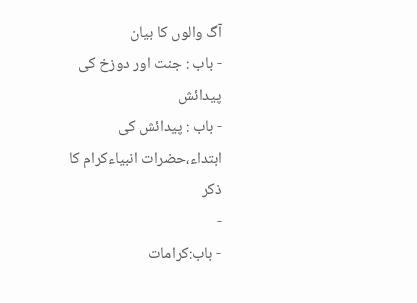آگ والوں کا بیان
- باب : جنت اور دوزخ کی پیدائش
- باب : پیدائش کی ابتداء،حضرات انبیاءکرام کا ذکر
-
- باب:کرامات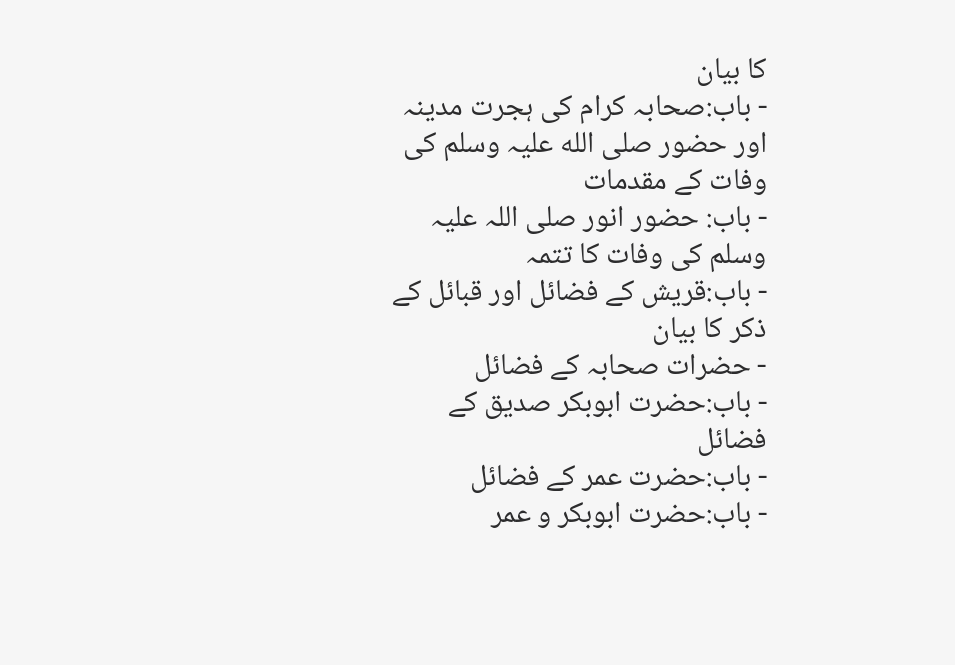کا بیان
- باب:صحابہ کرام کی ہجرت مدینہ اور حضور صلی الله علیہ وسلم کی وفات کے مقدمات
- باب: حضور انور صلی اللہ علیہ وسلم کی وفات کا تتمہ
- باب:قریش کے فضائل اور قبائل کے ذکر کا بیان
- حضرات صحابہ کے فضائل
- باب:حضرت ابوبکر صدیق کے فضائل
- باب:حضرت عمر کے فضائل
- باب:حضرت ابوبکر و عمر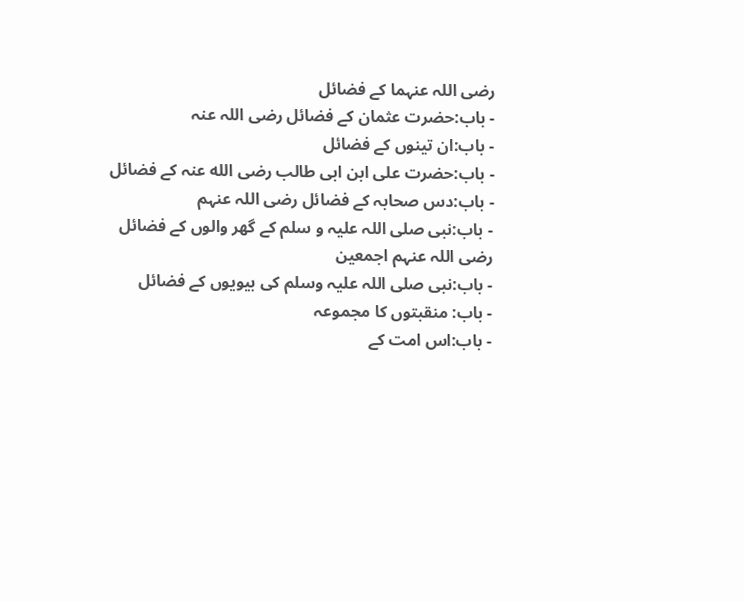رضی اللہ عنہما کے فضائل
- باب:حضرت عثمان کے فضائل رضی اللہ عنہ
- باب:ان تینوں کے فضائل
- باب:حضرت علی ابن ابی طالب رضی الله عنہ کے فضائل
- باب:دس صحابہ کے فضائل رضی اللہ عنہم
- باب:نبی صلی اللہ علیہ و سلم کے گھر والوں کے فضائل رضی اللہ عنہم اجمعین
- باب:نبی صلی اللہ علیہ وسلم کی بیویوں کے فضائل
- باب: منقبتوں کا مجموعہ
- باب:اس امت کے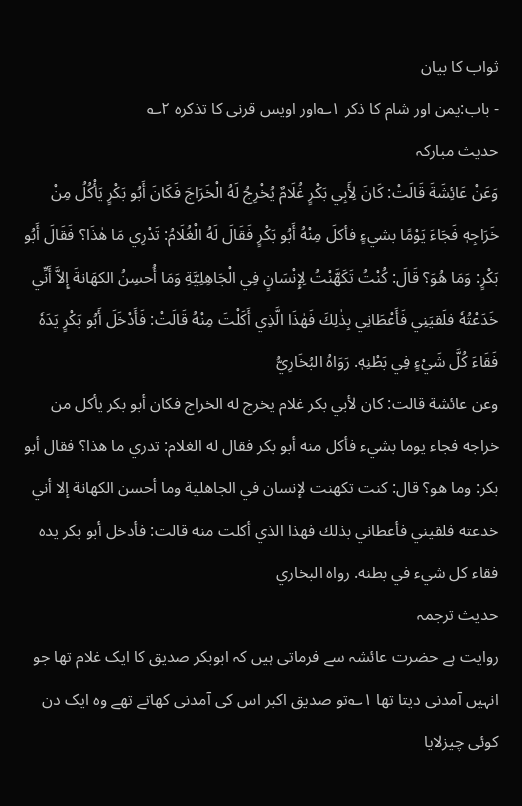ثواب کا بیان
- باب:یمن اور شام کا ذکر ۱؎اور اویس قرنی کا تذکرہ ۲؎
حدیث مبارکہ
وَعَنْ عَائِشَةَ قَالَتْ: كَانَ لِأَبِي بَكْرٍ غُلَامٌ يُخْرِجُ لَهُ الْخَرَاجَ فَكَانَ أَبُو بَكْرٍ يَأْكُلُ مِنْ خَرَاجِهٖ فَجَاءَ يَوْمًا بشيءٍ فأكلَ مِنْهُ أَبُو بَكْرٍ فَقَالَ لَهُ الْغُلَامُ: تَدْرِي مَا هٰذَا؟ فَقَالَ أَبُو بَكْرٍ: وَمَا هُوَ؟ قَالَ: كُنْتُ تَكَهَّنْتُ لِإِنْسَانٍ فِي الْجَاهِلِيَّةِ وَمَا أُحسِنُ الكهَانةَ إِلاَّ أَنِّي خَدَعْتُهٗ فلَقيَنِي فَأَعْطَانِي بِذٰلِكَ فَهٰذَا الَّذِي أَكَلْتَ مِنْهُ قَالَتْ: فَأَدْخَلَ أَبُو بَكْرٍ يَدَهٗ فَقَاءَ كُلَّ شَيْءٍ فِي بَطْنِهٖ. رَوَاهُ البُخَارِيُّ
وعن عائشة قالت: كان لأبي بكر غلام يخرج له الخراج فكان أبو بكر يأكل من خراجه فجاء يوما بشيء فأكل منه أبو بكر فقال له الغلام: تدري ما هذا؟ فقال أبو بكر: وما هو؟ قال: كنت تكهنت لإنسان في الجاهلية وما أحسن الكهانة إلا أني خدعته فلقيني فأعطاني بذلك فهذا الذي أكلت منه قالت: فأدخل أبو بكر يده فقاء كل شيء في بطنه. رواه البخاري
حدیث ترجمہ
روایت ہے حضرت عائشہ سے فرماتی ہیں کہ ابوبکر صدیق کا ایک غلام تھا جو انہیں آمدنی دیتا تھا ۱؎تو صدیق اکبر اس کی آمدنی کھاتے تھے وہ ایک دن کوئی چیزلایا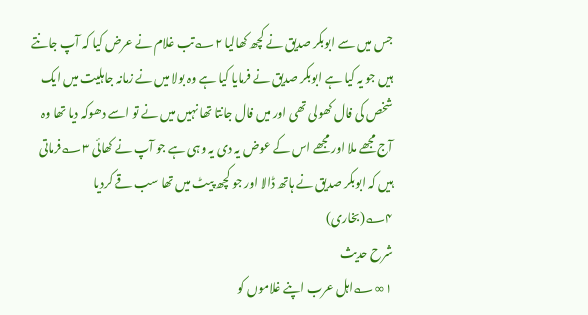جس میں سے ابوبکر صدیق نے کچھ کھالیا ۲؎تب غلام نے عرض کیا کہ آپ جانتے ہیں جو یہ کیا ہے ابوبکر صدیق نے فرمایا کیا ہے وہ بولا میں نے زمانہ جاہلیت میں ایک شخص کی فال کھولی تھی اور میں فال جانتا تھا نہیں میں نے تو اسے دھوکہ دیا تھا وہ آج مجھے ملا اور مجھے اس کے عوض یہ دی یہ وہی ہے جو آپ نے کھائی ۳؎فرماتی ہیں کہ ابوبکر صدیق نے ہاتھ ڈالا اور جو کچھ پیٹ میں تھا سب قے کردیا ۴؎(بخاری)
شرح حدیث
۱∞؎اہل عرب اپنے غلاموں کو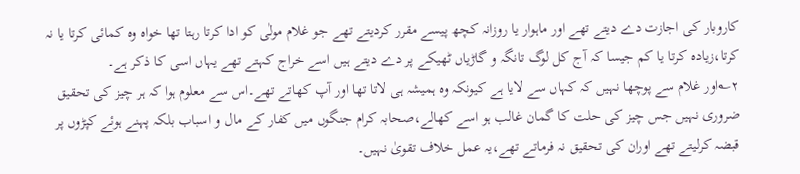کاروبار کی اجازت دے دیتے تھے اور ماہوار یا روزانہ کچھ پیسے مقرر کردیتے تھے جو غلام مولٰی کو ادا کرتا رہتا تھا خواہ وہ کمائی کرتا یا نہ کرتا،زیادہ کرتا یا کم جیسا کہ آج کل لوگ تانگہ و گاڑیاں ٹھیکے پر دے دیتے ہیں اسے خراج کہتے تھے یہاں اسی کا ذکر ہے۔
۲؎اور غلام سے پوچھا نہیں کہ کہاں سے لایا ہے کیونکہ وہ ہمیشہ ہی لاتا تھا اور آپ کھاتے تھے۔اس سے معلوم ہوا کہ ہر چیز کی تحقیق ضروری نہیں جس چیز کی حلت کا گمان غالب ہو اسے کھالے،صحابہ کرام جنگوں میں کفار کے مال و اسباب بلکہ پہنے ہوئے کپڑوں پر قبضہ کرلیتے تھے اوران کی تحقیق نہ فرماتے تھے،یہ عمل خلاف تقویٰ نہیں۔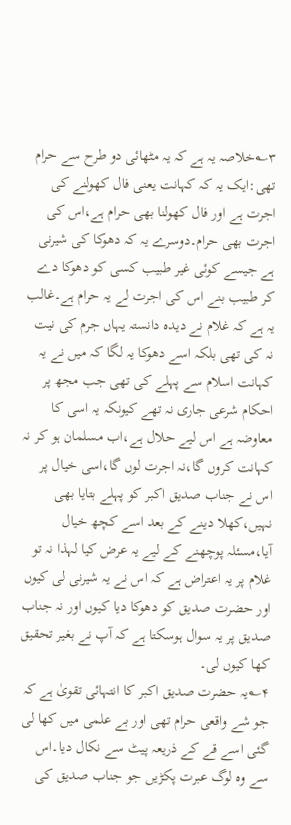۳؎خلاصہ یہ ہے کہ یہ مٹھائی دو طرح سے حرام تھی:ایک یہ کہ کہانت یعنی فال کھولنے کی اجرت ہے اور فال کھولنا بھی حرام ہے،اس کی اجرت بھی حرام۔دوسرے یہ کہ دھوکا کی شیرنی ہے جیسے کوئی غیر طبیب کسی کو دھوکا دے کر طبیب بنے اس کی اجرت لے یہ حرام ہے۔غالب یہ ہے کہ غلام نے دیدہ دانستہ یہاں جرم کی نیت نہ کی تھی بلکہ اسے دھوکا یہ لگا کہ میں نے یہ کہانت اسلام سے پہلے کی تھی جب مجھ پر احکام شرعی جاری نہ تھے کیونکہ یہ اسی کا معاوضہ ہے اس لیے حلال ہے،اب مسلمان ہو کر نہ کہانت کروں گا،نہ اجرت لوں گا،اسی خیال پر اس نے جناب صدیق اکبر کو پہلے بتایا بھی نہیں،کھلا دینے کے بعد اسے کچھ خیال آیا،مسئلہ پوچھنے کے لیے یہ عرض کیا لہذا نہ تو غلام پر یہ اعتراض ہے کہ اس نے یہ شیرنی لی کیوں اور حضرت صدیق کو دھوکا دیا کیوں اور نہ جناب صدیق پر یہ سوال ہوسکتا ہے کہ آپ نے بغیر تحقیق کھا کیوں لی۔
۴؎یہ حضرت صدیق اکبر کا انتہائی تقویٰ ہے کہ جو شے واقعی حرام تھی اور بے علمی میں کھا لی گئی اسے قے کے ذریعہ پیٹ سے نکال دیا۔اس سے وہ لوگ عبرت پکڑیں جو جناب صدیق کی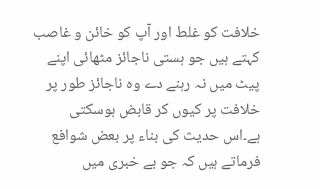خلافت کو غلط اور آپ کو خائن و غاصب کہتے ہیں جو ہستی ناجائز مٹھائی اپنے پیٹ میں نہ رہنے دے وہ ناجائز طور پر خلافت پر کیوں کر قابض ہوسکتی ہے۔اس حدیث کی بناء پر بعض شوافع فرماتے ہیں کہ جو بے خبری میں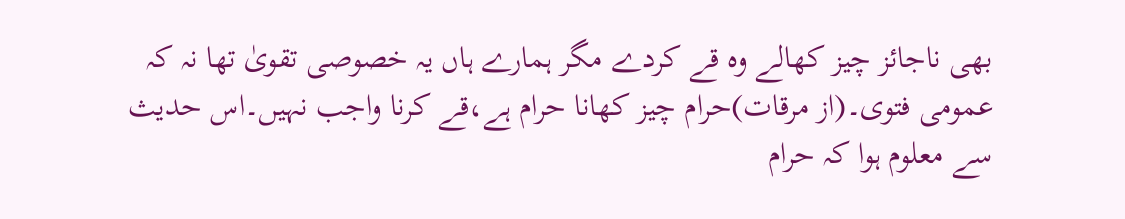بھی ناجائز چیز کھالے وہ قے کردے مگر ہمارے ہاں یہ خصوصی تقویٰ تھا نہ کہ عمومی فتوی۔(از مرقات)حرام چیز کھانا حرام ہے،قے کرنا واجب نہیں۔اس حدیث سے معلوم ہوا کہ حرام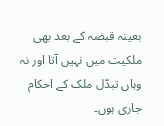بعینہ قبضہ کے بعد بھی ملکیت میں نہیں آتا اور نہ وہاں تبدّل ملک کے احکام جاری ہوں۔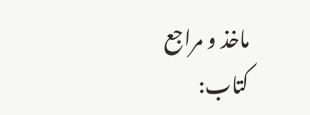ماخذ و مراجع
کتاب: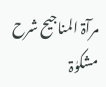مرآۃ المناجیح شرح مشکوٰۃ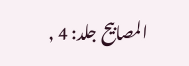المصابیح جلد: 4 ,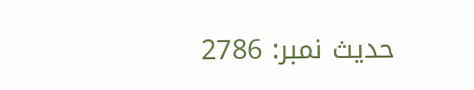حدیث نمبر: 2786